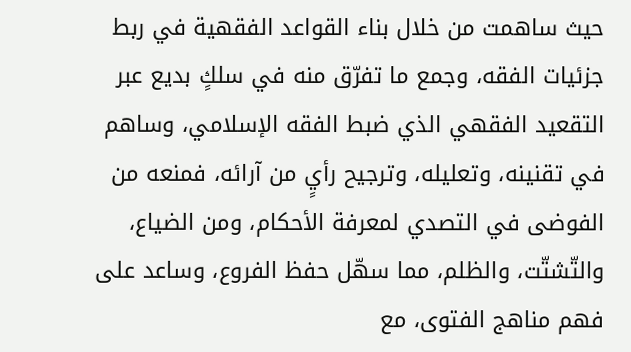حيث ساهمت من خلال بناء القواعد الفقهية في ربط جزئيات الفقه، وجمع ما تفرّق منه في سلكٍ بديع عبر التقعيد الفقهي الذي ضبط الفقه الإسلامي، وساهم في تقنينه، وتعليله، وترجيح رأيٍ من آرائه، فمنعه من الفوضى في التصدي لمعرفة الأحكام، ومن الضياع، والتّشتّت، والظلم، مما سهّل حفظ الفروع، وساعد على فهم مناهج الفتوى، مع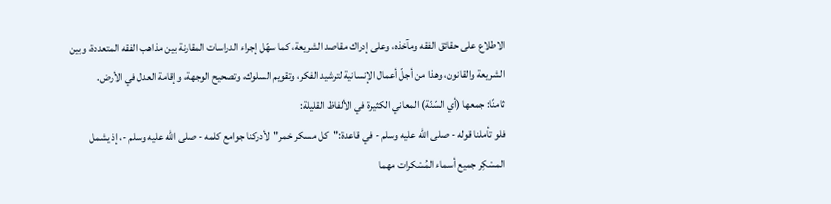الاطلاع على حقائق الفقه ومآخذه، وعلى إدراك مقاصد الشريعة، كما سهّل إجراء الدراسات المقارنة بين مذاهب الفقه المتعددة، وبين الشريعة والقانون، وهذا من أجلّ أعمال الإنسانية لترشيد الفكر، وتقويم السلوك، وتصحيح الوجهة، وإقامة العدل في الأرض.
ثامنًا: جمعها (أي السّنّة) المعاني الكثيرة في الألفاظ القليلة:
فلو تأملنا قوله - صلى الله عليه وسلم - في قاعدة:"كل مسكر خمر"لأدركنا جوامع كلمه - صلى الله عليه وسلم -، إذ يشمل المسْكِر جميع أسماء المُسْكرات مهما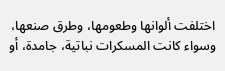اختلفت ألوانها وطعومها، وطرق صنعها، وسواء كانت المسكرات نباتية، جامدة، أو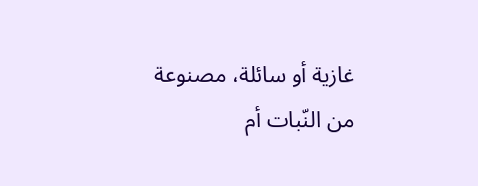غازية أو سائلة، مصنوعة من النّبات أم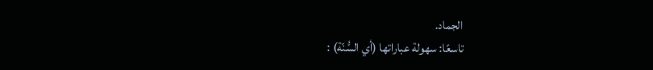الجماد.
تاسعًا: سهولة عباراتها (أي السُّنّة) :